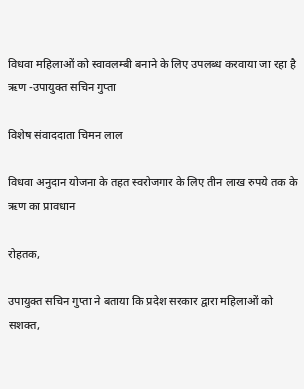विधवा महिलाओं को स्वावलम्बी बनाने के लिए उपलब्ध करवाया जा रहा है ऋण -उपायुक्त सचिन गुप्ता

विशेष संवाददाता चिमन लाल

विधवा अनुदान योजना के तहत स्वरोजगार के लिए तीन लाख रुपये तक के ऋण का प्रावधान

रोहतक,

उपायुक्त सचिन गुप्ता ने बताया कि प्रदेश सरकार द्वारा महिलाओं को सशक्त,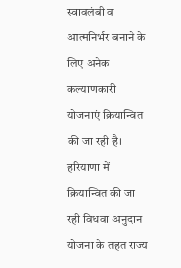स्वावलंबी व आत्मनिर्भर बनाने के लिए अनेक कल्याणकारी योजनाएं क्रियान्वित की जा रही है। हरियाणा में क्रियान्वित की जा रही विधवा अनुदान योजना के तहत राज्य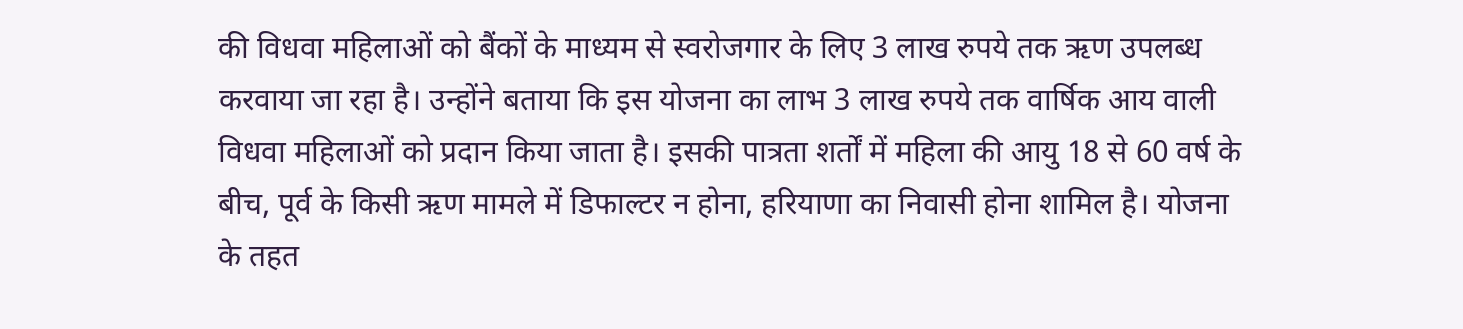की विधवा महिलाओं को बैंकों के माध्यम से स्वरोजगार के लिए 3 लाख रुपये तक ऋण उपलब्ध करवाया जा रहा है। उन्होंने बताया कि इस योजना का लाभ 3 लाख रुपये तक वार्षिक आय वाली विधवा महिलाओं को प्रदान किया जाता है। इसकी पात्रता शर्तों में महिला की आयु 18 से 60 वर्ष के बीच, पूर्व के किसी ऋण मामले में डिफाल्टर न होना, हरियाणा का निवासी होना शामिल है। योजना के तहत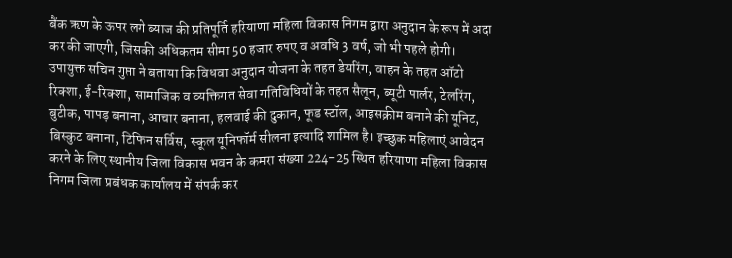बैंक ऋण के ऊपर लगे ब्याज की प्रतिपूर्ति हरियाणा महिला विकास निगम द्वारा अनुदान के रूप में अदा कर की जाएगी, जिसकी अधिकतम सीमा 50 हजार रुपए व अवधि 3 वर्ष, जो भी पहले होगी।
उपायुक्त सचिन गुप्ता ने बताया कि विधवा अनुदान योजना के तहत डेयरिंग, वाहन के तहत ऑटो रिक्शा, ई-रिक्शा, सामाजिक व व्यक्तिगत सेवा गतिविधियों के तहत सैलून, ब्यूटी पार्लर, टेलरिंग, बुटीक, पापड़ बनाना, आचार बनाना, हलवाई की दुकान, फूड स्टॉल, आइसक्रीम बनाने की यूनिट, बिस्कुट बनाना, टिफिन सर्विस, स्कूल यूनिफॉर्म सीलना इत्यादि शामिल है। इच्छुक महिलाएं आवेदन करने के लिए स्थानीय जिला विकास भवन के कमरा संख्या 224-25 स्थित हरियाणा महिला विकास निगम जिला प्रबंधक कार्यालय में संपर्क कर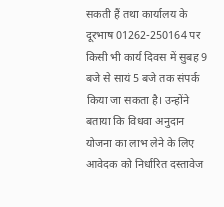सकती हैं तथा कार्यालय के दूरभाष 01262-250164 पर किसी भी कार्य दिवस में सुबह 9 बजे से सायं 5 बजे तक संपर्क किया जा सकता है। उन्होंने बताया कि विधवा अनुदान योजना का लाभ लेने के लिए आवेदक को निर्धारित दस्तावेज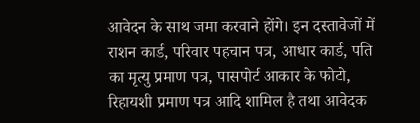आवेदन के साथ जमा करवाने होंगे। इन दस्तावेजों में राशन कार्ड, परिवार पहचान पत्र, आधार कार्ड, पति का मृत्यु प्रमाण पत्र, पासपोर्ट आकार के फोटो, रिहायशी प्रमाण पत्र आदि शामिल है तथा आवेदक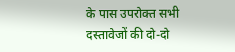के पास उपरोक्त सभी दस्तावेजों की दो-दो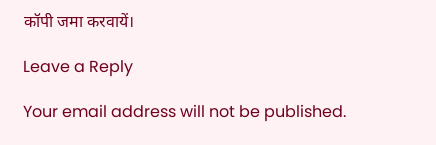कॉपी जमा करवायें।

Leave a Reply

Your email address will not be published.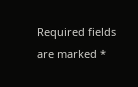Required fields are marked *